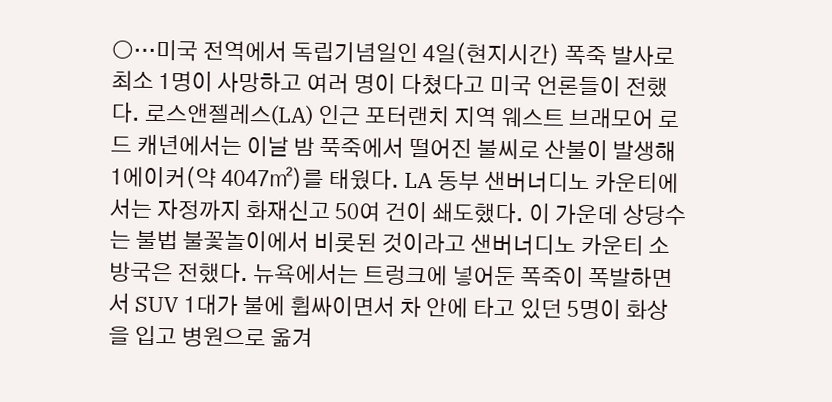○…미국 전역에서 독립기념일인 4일(현지시간) 폭죽 발사로 최소 1명이 사망하고 여러 명이 다쳤다고 미국 언론들이 전했다. 로스앤젤레스(LA) 인근 포터랜치 지역 웨스트 브래모어 로드 캐년에서는 이날 밤 푹죽에서 떨어진 불씨로 산불이 발생해 1에이커(약 4047㎡)를 태웠다. LA 동부 샌버너디노 카운티에서는 자정까지 화재신고 50여 건이 쇄도했다. 이 가운데 상당수는 불법 불꽃놀이에서 비롯된 것이라고 샌버너디노 카운티 소방국은 전했다. 뉴욕에서는 트렁크에 넣어둔 폭죽이 폭발하면서 SUV 1대가 불에 휩싸이면서 차 안에 타고 있던 5명이 화상을 입고 병원으로 옮겨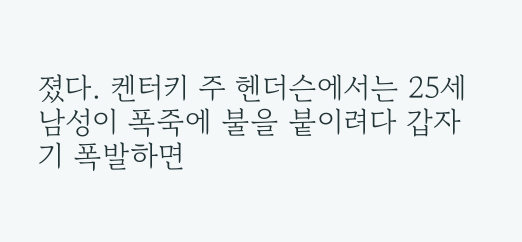졌다. 켄터키 주 헨더슨에서는 25세 남성이 폭죽에 불을 붙이려다 갑자기 폭발하면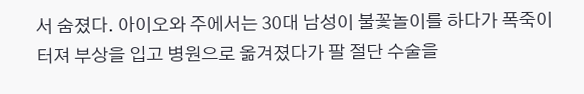서 숨졌다. 아이오와 주에서는 30대 남성이 불꽃놀이를 하다가 폭죽이 터져 부상을 입고 병원으로 옮겨졌다가 팔 절단 수술을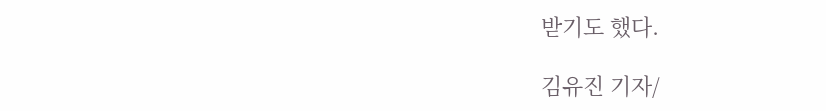받기도 했다.

김유진 기자/